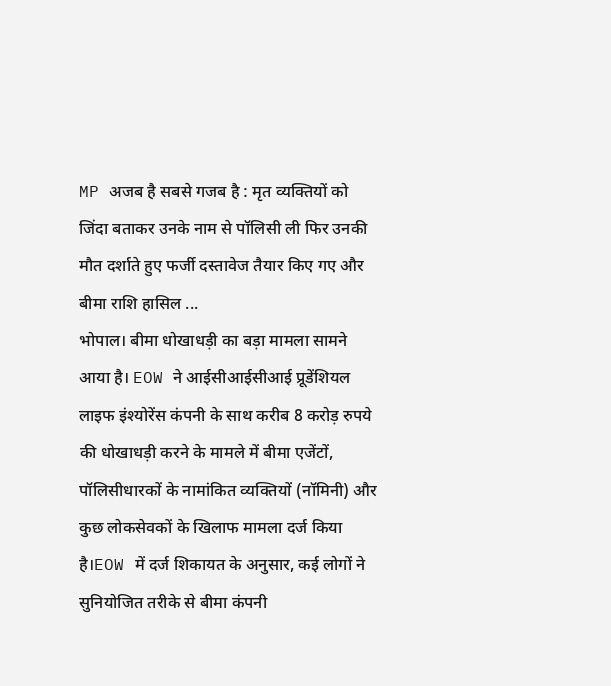MP अजब है सबसे गजब है : मृत व्यक्तियों को जिंदा बताकर उनके नाम से पॉलिसी ली फिर उनकी मौत दर्शाते हुए फर्जी दस्तावेज तैयार किए गए और बीमा राशि हासिल ...
भोपाल। बीमा धोखाधड़ी का बड़ा मामला सामने आया है। EOW ने आईसीआईसीआई प्रूडेंशियल लाइफ इंश्योरेंस कंपनी के साथ करीब 8 करोड़ रुपये की धोखाधड़ी करने के मामले में बीमा एजेंटों, पॉलिसीधारकों के नामांकित व्यक्तियों (नॉमिनी) और कुछ लोकसेवकों के खिलाफ मामला दर्ज किया है।EOW में दर्ज शिकायत के अनुसार, कई लोगों ने सुनियोजित तरीके से बीमा कंपनी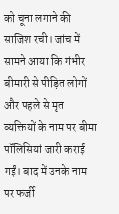को चूना लगाने की साजिश रची। जांच में सामने आया कि गंभीर बीमारी से पीड़ित लोगों और पहले से मृत व्यक्तियों के नाम पर बीमा पॉलिसियां जारी कराई गईं। बाद में उनके नाम पर फर्जी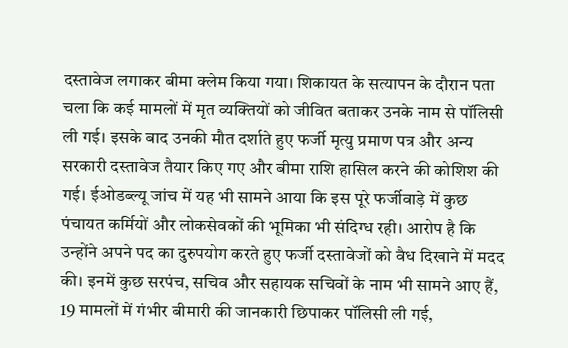दस्तावेज लगाकर बीमा क्लेम किया गया। शिकायत के सत्यापन के दौरान पता चला कि कई मामलों में मृत व्यक्तियों को जीवित बताकर उनके नाम से पॉलिसी ली गई। इसके बाद उनकी मौत दर्शाते हुए फर्जी मृत्यु प्रमाण पत्र और अन्य सरकारी दस्तावेज तैयार किए गए और बीमा राशि हासिल करने की कोशिश की गई। ईओडब्ल्यू जांच में यह भी सामने आया कि इस पूरे फर्जीवाड़े में कुछ पंचायत कर्मियों और लोकसेवकों की भूमिका भी संदिग्ध रही। आरोप है कि उन्होंने अपने पद का दुरुपयोग करते हुए फर्जी दस्तावेजों को वैध दिखाने में मदद की। इनमें कुछ सरपंच, सचिव और सहायक सचिवों के नाम भी सामने आए हैं, 19 मामलों में गंभीर बीमारी की जानकारी छिपाकर पॉलिसी ली गई,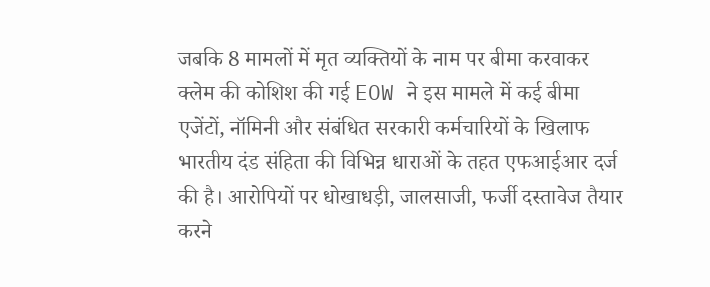जबकि 8 मामलों में मृत व्यक्तियों के नाम पर बीमा करवाकर क्लेम की कोशिश की गई EOW ने इस मामले में कई बीमा एजेंटों, नॉमिनी और संबंधित सरकारी कर्मचारियों के खिलाफ भारतीय दंड संहिता की विभिन्न धाराओं के तहत एफआईआर दर्ज की है। आरोपियों पर धोखाधड़ी, जालसाजी, फर्जी दस्तावेज तैयार करने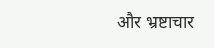और भ्रष्टाचार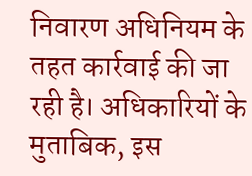निवारण अधिनियम के तहत कार्रवाई की जा रही है। अधिकारियों के मुताबिक, इस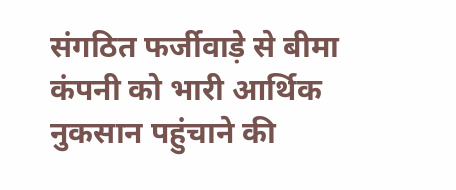संगठित फर्जीवाड़े से बीमा कंपनी को भारी आर्थिक नुकसान पहुंचाने की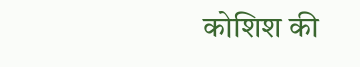कोशिश की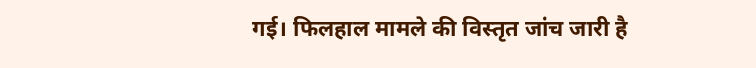गई। फिलहाल मामले की विस्तृत जांच जारी है